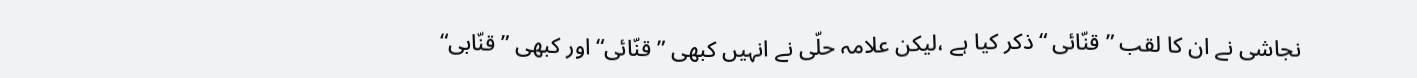نجاشی نے ان کا لقب ”قنّائی “ذکر کیا ہے ،لیکن علامہ حلّی نے انہیں کبھی ”قنّائی“ اور کبھی ”قنّابی“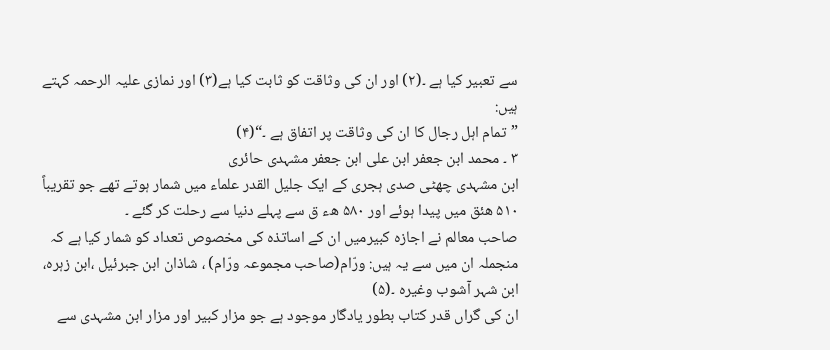سے تعبیر کیا ہے ۔(۲) اور ان کی وثاقت کو ثابت کیا ہے(۳) اور نمازی علیہ الرحمہ کہتے ہیں:
”تمام اہل رجال کا ان کی وثاقت پر اتفاق ہے ۔“(۴)
۳ ۔ محمد ابن جعفر ابن علی ابن جعفر مشہدی حائری
ابن مشہدی چھٹی صدی ہجری کے ایک جلیل القدر علماء میں شمار ہوتے تھے جو تقریباً ۵۱۰ ھئق میں پیدا ہوئے اور ۵۸۰ ھء ق سے پہلے دنیا سے رحلت کر گئے ۔
صاحب معالم نے اجازہ کبیرمیں ان کے اساتذہ کی مخصوص تعداد کو شمار کیا ہے کہ منجملہ ان میں سے یہ ہیں: ورّام(صاحب مجموعہ ورّام) ، شاذان ابن جبرئیل ،ابن زہرہ، ابن شہر آشوب وغیرہ ۔(۵)
ان کی گراں قدر کتاب بطور یادگار موجود ہے جو مزار کبیر اور مزار ابن مشہدی سے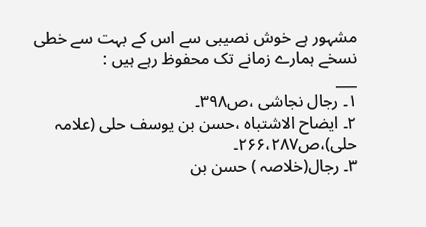مشہور ہے خوش نصیبی سے اس کے بہت سے خطی نسخے ہمارے زمانے تک محفوظ رہے ہیں :
___
۱۔ رجال نجاشی ،ص۳۹۸۔
۲۔ ایضاح الاشتباہ ،حسن بن یوسف حلی (علامہ حلی)،ص۲۶۶،۲۸۷۔
۳۔ رجال(خلاصہ ) حسن بن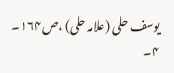یوسف حلی (علامہ حلی) ،ص۱۶۴۔
۴۔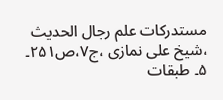مستدرکات علم رجال الحدیث ،شیخ علی نمازی ،ج۷،ص۲۵۱۔
۵۔ طبقات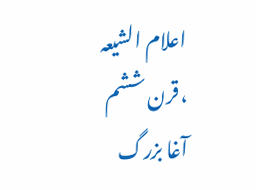اعلام الشیعہ ،قرن ششم آغا بزرگ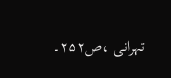تہرانی ،ص۲۵۲۔